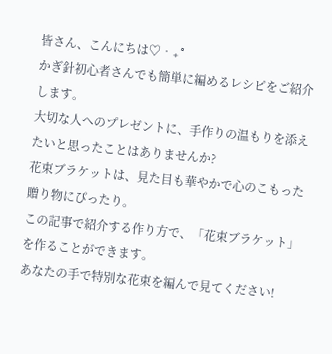皆さん、こんにちは♡‧₊˚
かぎ針初心者さんでも簡単に編めるレシピをご紹介します。
大切な人へのプレゼントに、手作りの温もりを添えたいと思ったことはありませんか?
花束ブラケットは、見た目も華やかで心のこもった贈り物にぴったり。
この記事で紹介する作り方で、「花束ブラケット」を作ることができます。
あなたの手で特別な花束を編んで見てください!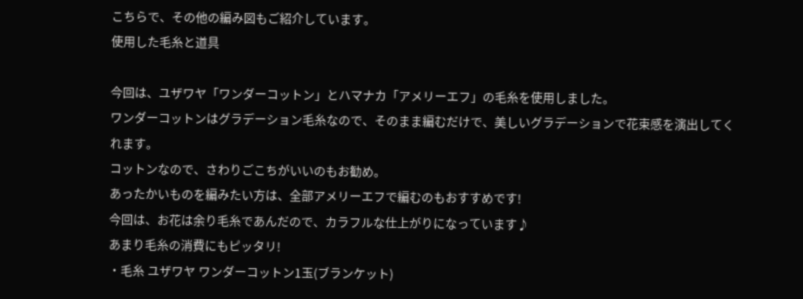こちらで、その他の編み図もご紹介しています。
使用した毛糸と道具

今回は、ユザワヤ「ワンダーコットン」とハマナカ「アメリーエフ」の毛糸を使用しました。
ワンダーコットンはグラデーション毛糸なので、そのまま編むだけで、美しいグラデーションで花束感を演出してくれます。
コットンなので、さわりごこちがいいのもお勧め。
あったかいものを編みたい方は、全部アメリーエフで編むのもおすすめです!
今回は、お花は余り毛糸であんだので、カラフルな仕上がりになっています♪
あまり毛糸の消費にもピッタリ!
・毛糸 ユザワヤ ワンダーコットン1玉(ブランケット)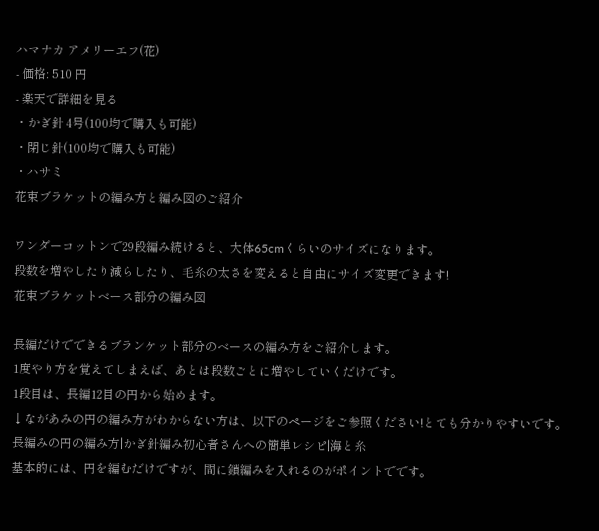ハマナカ アメリーエフ(花)
- 価格: 510 円
- 楽天で詳細を見る
・かぎ針 4号(100均で購入も可能)
・閉じ針(100均で購入も可能)
・ハサミ
花束ブラケットの編み方と編み図のご紹介

ワンダーコットンで29段編み続けると、大体65cmくらいのサイズになります。
段数を増やしたり減らしたり、毛糸の太さを変えると自由にサイズ変更できます!
花束ブラケットベース部分の編み図

長編だけでできるブランケット部分のベースの編み方をご紹介します。
1度やり方を覚えてしまえば、あとは段数ごとに増やしていくだけです。
1段目は、長編12目の円から始めます。
↓ながあみの円の編み方がわからない方は、以下のページをご参照ください!とても分かりやすいです。
長編みの円の編み方|かぎ針編み初心者さんへの簡単レシピ|海と糸
基本的には、円を編むだけですが、間に鎖編みを入れるのがポイントでです。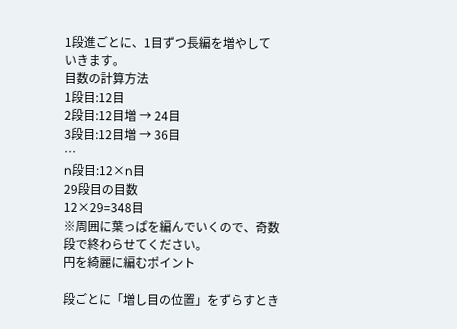1段進ごとに、1目ずつ長編を増やしていきます。
目数の計算方法
1段目:12目
2段目:12目増 → 24目
3段目:12目増 → 36目
…
n段目:12×n目
29段目の目数
12×29=348目
※周囲に葉っぱを編んでいくので、奇数段で終わらせてください。
円を綺麗に編むポイント

段ごとに「増し目の位置」をずらすとき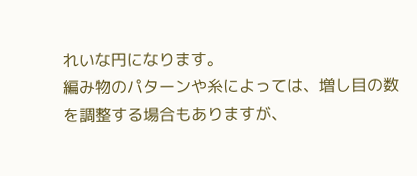れいな円になります。
編み物のパターンや糸によっては、増し目の数を調整する場合もありますが、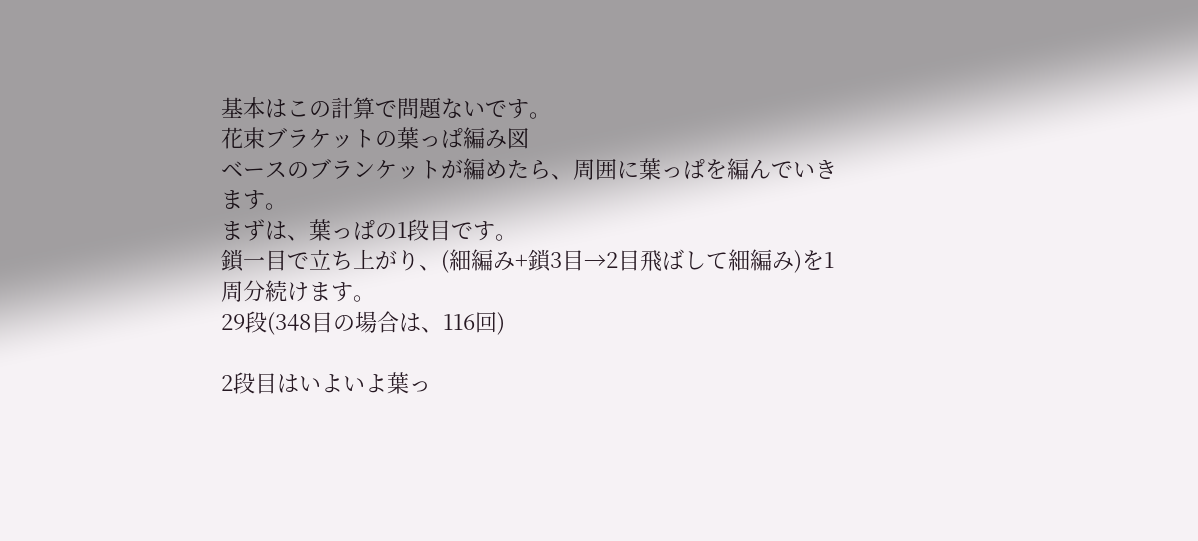基本はこの計算で問題ないです。
花束ブラケットの葉っぱ編み図
ベースのブランケットが編めたら、周囲に葉っぱを編んでいきます。
まずは、葉っぱの1段目です。
鎖一目で立ち上がり、(細編み+鎖3目→2目飛ばして細編み)を1周分続けます。
29段(348目の場合は、116回)

2段目はいよいよ葉っ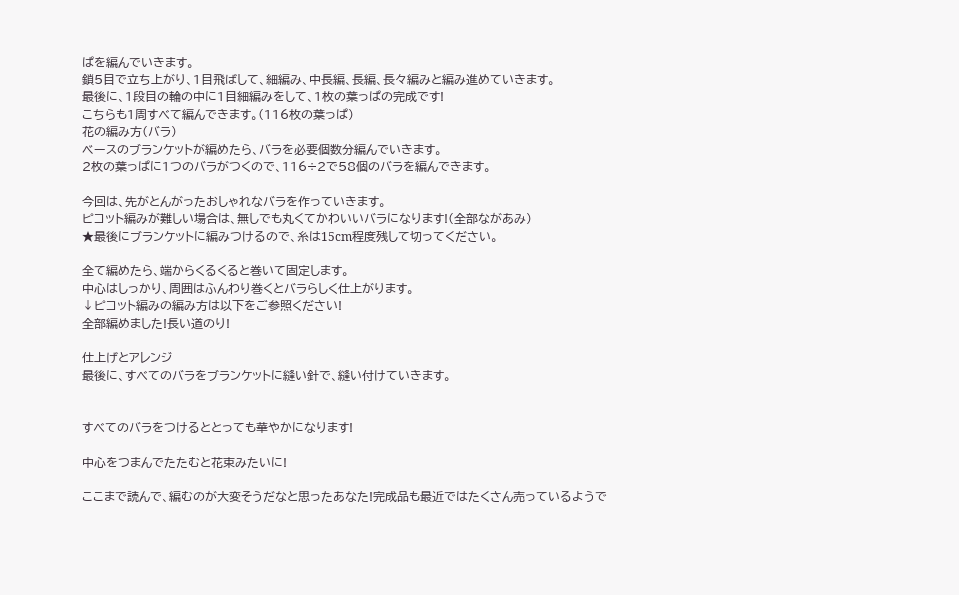ぱを編んでいきます。
鎖5目で立ち上がり、1目飛ばして、細編み、中長編、長編、長々編みと編み進めていきます。
最後に、1段目の輪の中に1目細編みをして、1枚の葉っぱの完成です!
こちらも1周すべて編んできます。(116枚の葉っぱ)
花の編み方(バラ)
ベースのブランケットが編めたら、バラを必要個数分編んでいきます。
2枚の葉っぱに1つのバラがつくので、116÷2で58個のバラを編んできます。

今回は、先がとんがったおしゃれなバラを作っていきます。
ピコット編みが難しい場合は、無しでも丸くてかわいいバラになります!(全部ながあみ)
★最後にブランケットに編みつけるので、糸は15cm程度残して切ってください。

全て編めたら、端からくるくると巻いて固定します。
中心はしっかり、周囲はふんわり巻くとバラらしく仕上がります。
↓ピコット編みの編み方は以下をご参照ください!
全部編めました!長い道のり!

仕上げとアレンジ
最後に、すべてのバラをブランケットに縫い針で、縫い付けていきます。


すべてのバラをつけるととっても華やかになります!

中心をつまんでたたむと花束みたいに!

ここまで読んで、編むのが大変そうだなと思ったあなた!完成品も最近ではたくさん売っているようで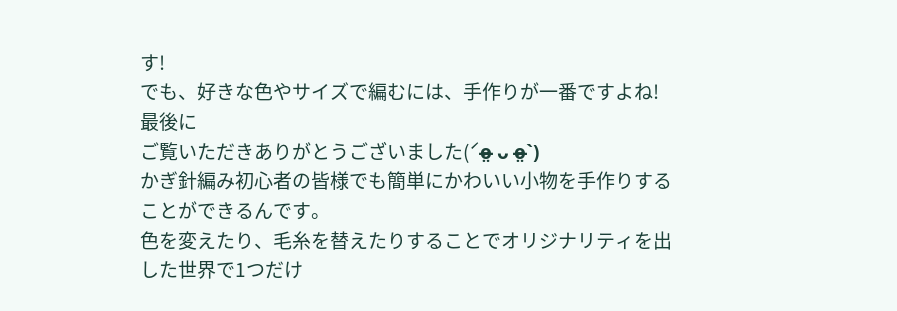す!
でも、好きな色やサイズで編むには、手作りが一番ですよね!
最後に
ご覧いただきありがとうございました(ˊo̴̶̷̤ ᴗ o̴̶̷̤ˋ)
かぎ針編み初心者の皆様でも簡単にかわいい小物を手作りすることができるんです。
色を変えたり、毛糸を替えたりすることでオリジナリティを出した世界で1つだけ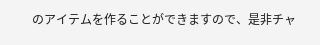のアイテムを作ることができますので、是非チャ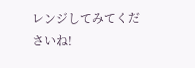レンジしてみてくださいね!